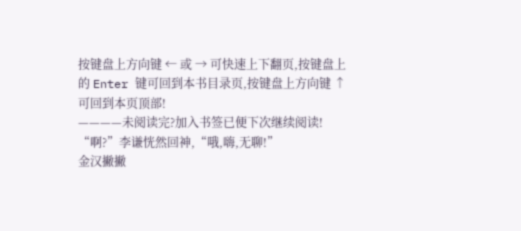按键盘上方向键 ← 或 → 可快速上下翻页,按键盘上的 Enter 键可回到本书目录页,按键盘上方向键 ↑ 可回到本页顶部!
————未阅读完?加入书签已便下次继续阅读!
“啊?”李谦恍然回神,“哦,嗨,无聊!”
金汉撇撇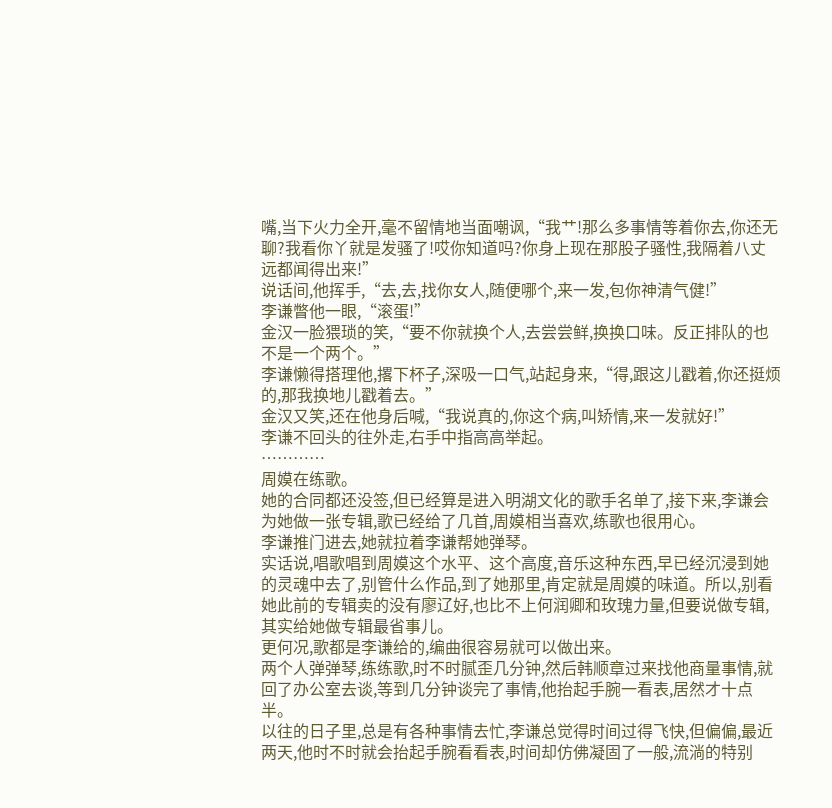嘴,当下火力全开,毫不留情地当面嘲讽,“我艹!那么多事情等着你去,你还无聊?我看你丫就是发骚了!哎你知道吗?你身上现在那股子骚性,我隔着八丈远都闻得出来!”
说话间,他挥手,“去,去,找你女人,随便哪个,来一发,包你神清气健!”
李谦瞥他一眼,“滚蛋!”
金汉一脸猥琐的笑,“要不你就换个人,去尝尝鲜,换换口味。反正排队的也不是一个两个。”
李谦懒得搭理他,撂下杯子,深吸一口气,站起身来,“得,跟这儿戳着,你还挺烦的,那我换地儿戳着去。”
金汉又笑,还在他身后喊,“我说真的,你这个病,叫矫情,来一发就好!”
李谦不回头的往外走,右手中指高高举起。
…………
周嫫在练歌。
她的合同都还没签,但已经算是进入明湖文化的歌手名单了,接下来,李谦会为她做一张专辑,歌已经给了几首,周嫫相当喜欢,练歌也很用心。
李谦推门进去,她就拉着李谦帮她弹琴。
实话说,唱歌唱到周嫫这个水平、这个高度,音乐这种东西,早已经沉浸到她的灵魂中去了,别管什么作品,到了她那里,肯定就是周嫫的味道。所以,别看她此前的专辑卖的没有廖辽好,也比不上何润卿和玫瑰力量,但要说做专辑,其实给她做专辑最省事儿。
更何况,歌都是李谦给的,编曲很容易就可以做出来。
两个人弹弹琴,练练歌,时不时腻歪几分钟,然后韩顺章过来找他商量事情,就回了办公室去谈,等到几分钟谈完了事情,他抬起手腕一看表,居然才十点半。
以往的日子里,总是有各种事情去忙,李谦总觉得时间过得飞快,但偏偏,最近两天,他时不时就会抬起手腕看看表,时间却仿佛凝固了一般,流淌的特别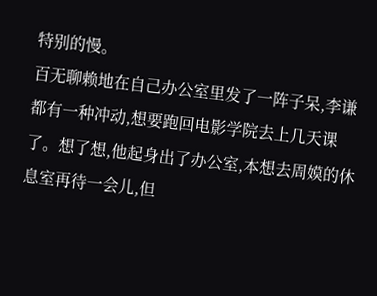特别的慢。
百无聊赖地在自己办公室里发了一阵子呆,李谦都有一种冲动,想要跑回电影学院去上几天课了。想了想,他起身出了办公室,本想去周嫫的休息室再待一会儿,但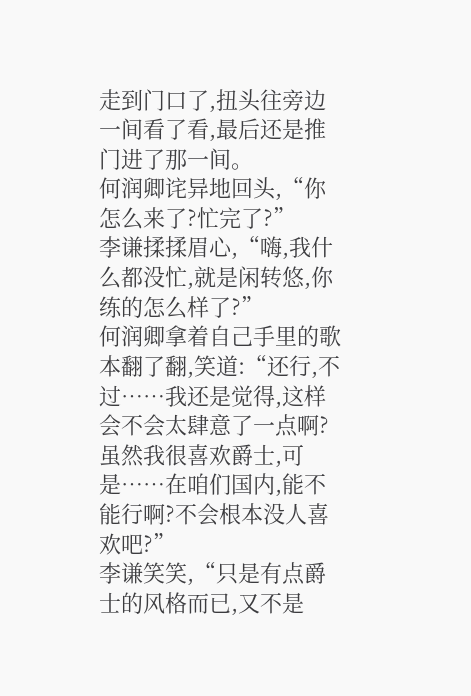走到门口了,扭头往旁边一间看了看,最后还是推门进了那一间。
何润卿诧异地回头,“你怎么来了?忙完了?”
李谦揉揉眉心,“嗨,我什么都没忙,就是闲转悠,你练的怎么样了?”
何润卿拿着自己手里的歌本翻了翻,笑道:“还行,不过……我还是觉得,这样会不会太肆意了一点啊?虽然我很喜欢爵士,可是……在咱们国内,能不能行啊?不会根本没人喜欢吧?”
李谦笑笑,“只是有点爵士的风格而已,又不是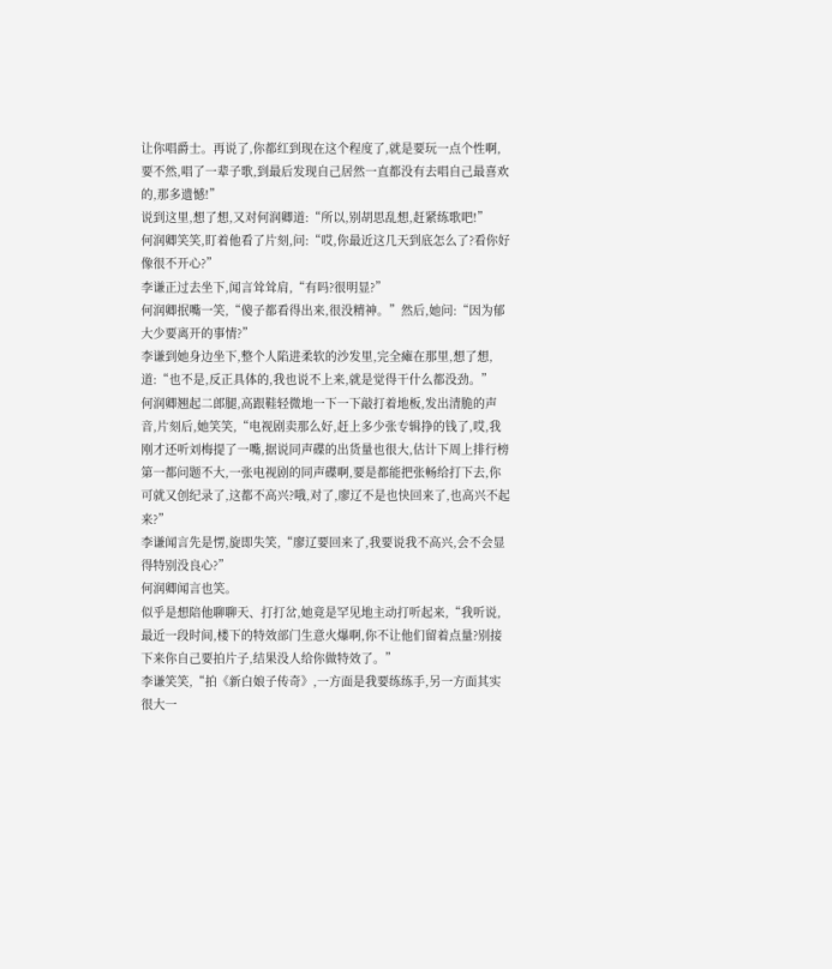让你唱爵士。再说了,你都红到现在这个程度了,就是要玩一点个性啊,要不然,唱了一辈子歌,到最后发现自己居然一直都没有去唱自己最喜欢的,那多遗憾!”
说到这里,想了想,又对何润卿道:“所以,别胡思乱想,赶紧练歌吧!”
何润卿笑笑,盯着他看了片刻,问:“哎,你最近这几天到底怎么了?看你好像很不开心?”
李谦正过去坐下,闻言耸耸肩,“有吗?很明显?”
何润卿抿嘴一笑,“傻子都看得出来,很没精神。”然后,她问:“因为郁大少要离开的事情?”
李谦到她身边坐下,整个人陷进柔软的沙发里,完全瘫在那里,想了想,道:“也不是,反正具体的,我也说不上来,就是觉得干什么都没劲。”
何润卿翘起二郎腿,高跟鞋轻微地一下一下敲打着地板,发出清脆的声音,片刻后,她笑笑,“电视剧卖那么好,赶上多少张专辑挣的钱了,哎,我刚才还听刘梅提了一嘴,据说同声碟的出货量也很大,估计下周上排行榜第一都问题不大,一张电视剧的同声碟啊,要是都能把张畅给打下去,你可就又创纪录了,这都不高兴?哦,对了,廖辽不是也快回来了,也高兴不起来?”
李谦闻言先是愣,旋即失笑,“廖辽要回来了,我要说我不高兴,会不会显得特别没良心?”
何润卿闻言也笑。
似乎是想陪他聊聊天、打打岔,她竟是罕见地主动打听起来,“我听说,最近一段时间,楼下的特效部门生意火爆啊,你不让他们留着点量?别接下来你自己要拍片子,结果没人给你做特效了。”
李谦笑笑,“拍《新白娘子传奇》,一方面是我要练练手,另一方面其实很大一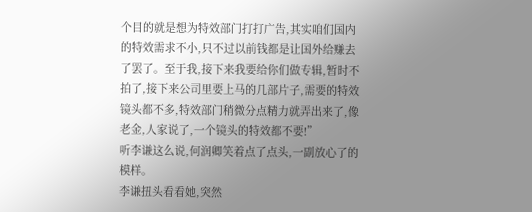个目的就是想为特效部门打打广告,其实咱们国内的特效需求不小,只不过以前钱都是让国外给赚去了罢了。至于我,接下来我要给你们做专辑,暂时不拍了,接下来公司里要上马的几部片子,需要的特效镜头都不多,特效部门稍微分点精力就弄出来了,像老金,人家说了,一个镜头的特效都不要!”
听李谦这么说,何润卿笑着点了点头,一副放心了的模样。
李谦扭头看看她,突然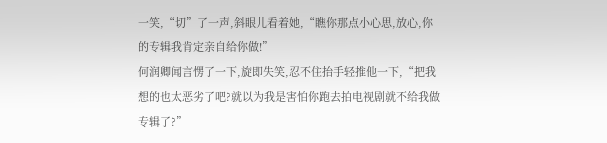一笑,“切”了一声,斜眼儿看着她,“瞧你那点小心思,放心,你的专辑我肯定亲自给你做!”
何润卿闻言愣了一下,旋即失笑,忍不住抬手轻推他一下,“把我想的也太恶劣了吧?就以为我是害怕你跑去拍电视剧就不给我做专辑了?”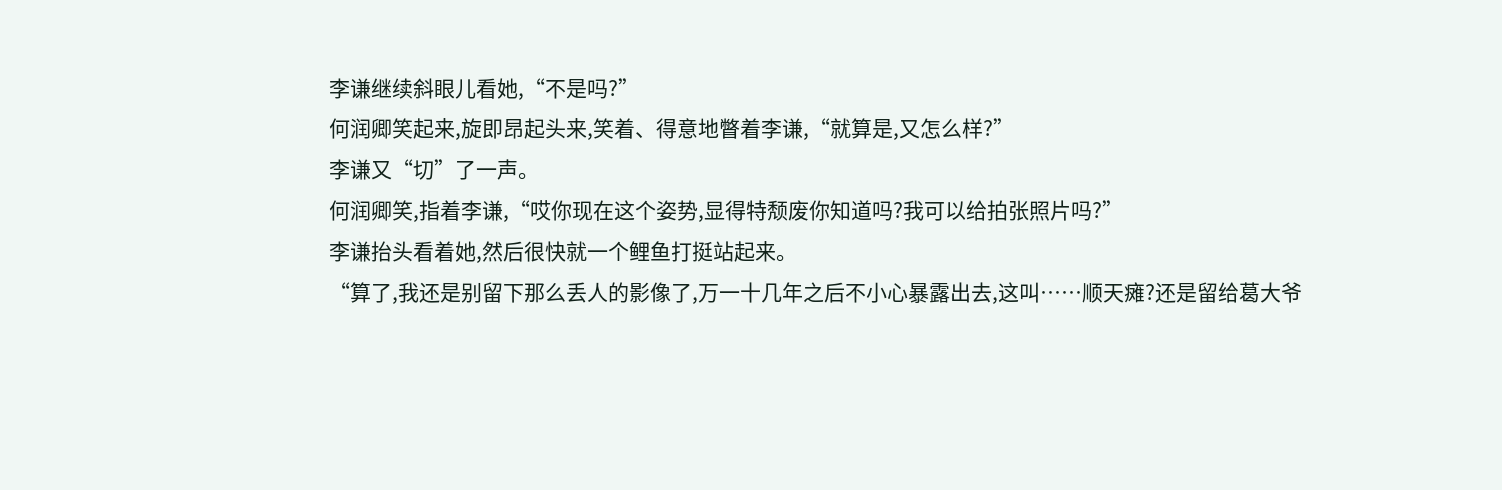李谦继续斜眼儿看她,“不是吗?”
何润卿笑起来,旋即昂起头来,笑着、得意地瞥着李谦,“就算是,又怎么样?”
李谦又“切”了一声。
何润卿笑,指着李谦,“哎你现在这个姿势,显得特颓废你知道吗?我可以给拍张照片吗?”
李谦抬头看着她,然后很快就一个鲤鱼打挺站起来。
“算了,我还是别留下那么丢人的影像了,万一十几年之后不小心暴露出去,这叫……顺天瘫?还是留给葛大爷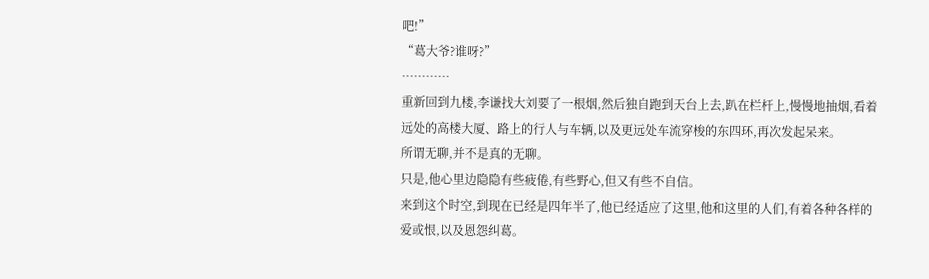吧!”
“葛大爷?谁呀?”
…………
重新回到九楼,李谦找大刘要了一根烟,然后独自跑到天台上去,趴在栏杆上,慢慢地抽烟,看着远处的高楼大厦、路上的行人与车辆,以及更远处车流穿梭的东四环,再次发起呆来。
所谓无聊,并不是真的无聊。
只是,他心里边隐隐有些疲倦,有些野心,但又有些不自信。
来到这个时空,到现在已经是四年半了,他已经适应了这里,他和这里的人们,有着各种各样的爱或恨,以及恩怨纠葛。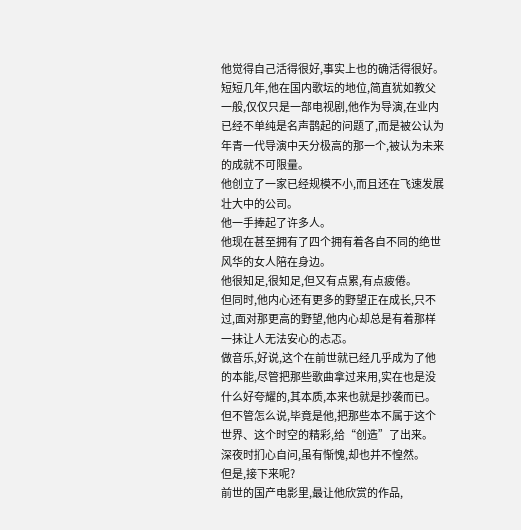他觉得自己活得很好,事实上也的确活得很好。
短短几年,他在国内歌坛的地位,简直犹如教父一般,仅仅只是一部电视剧,他作为导演,在业内已经不单纯是名声鹊起的问题了,而是被公认为年青一代导演中天分极高的那一个,被认为未来的成就不可限量。
他创立了一家已经规模不小,而且还在飞速发展壮大中的公司。
他一手捧起了许多人。
他现在甚至拥有了四个拥有着各自不同的绝世风华的女人陪在身边。
他很知足,很知足,但又有点累,有点疲倦。
但同时,他内心还有更多的野望正在成长,只不过,面对那更高的野望,他内心却总是有着那样一抹让人无法安心的忐忑。
做音乐,好说,这个在前世就已经几乎成为了他的本能,尽管把那些歌曲拿过来用,实在也是没什么好夸耀的,其本质,本来也就是抄袭而已。但不管怎么说,毕竟是他,把那些本不属于这个世界、这个时空的精彩,给“创造”了出来。
深夜时扪心自问,虽有惭愧,却也并不惶然。
但是,接下来呢?
前世的国产电影里,最让他欣赏的作品,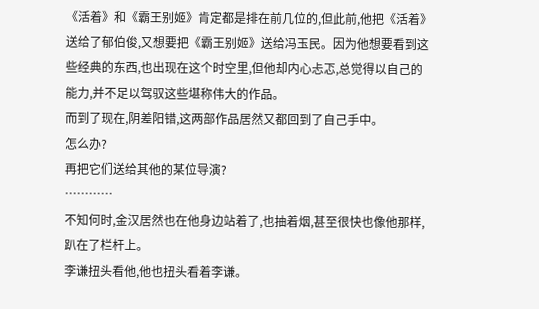《活着》和《霸王别姬》肯定都是排在前几位的,但此前,他把《活着》送给了郁伯俊,又想要把《霸王别姬》送给冯玉民。因为他想要看到这些经典的东西,也出现在这个时空里,但他却内心忐忑,总觉得以自己的能力,并不足以驾驭这些堪称伟大的作品。
而到了现在,阴差阳错,这两部作品居然又都回到了自己手中。
怎么办?
再把它们送给其他的某位导演?
…………
不知何时,金汉居然也在他身边站着了,也抽着烟,甚至很快也像他那样,趴在了栏杆上。
李谦扭头看他,他也扭头看着李谦。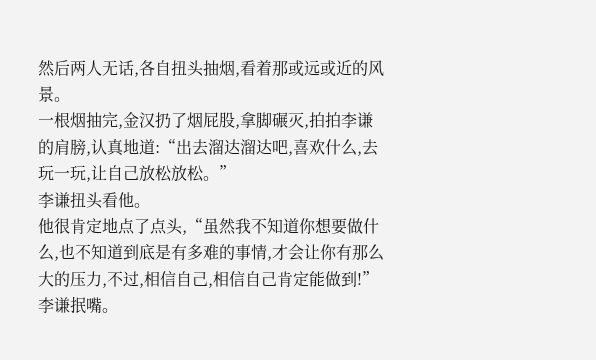然后两人无话,各自扭头抽烟,看着那或远或近的风景。
一根烟抽完,金汉扔了烟屁股,拿脚碾灭,拍拍李谦的肩膀,认真地道:“出去溜达溜达吧,喜欢什么,去玩一玩,让自己放松放松。”
李谦扭头看他。
他很肯定地点了点头,“虽然我不知道你想要做什么,也不知道到底是有多难的事情,才会让你有那么大的压力,不过,相信自己,相信自己肯定能做到!”
李谦抿嘴。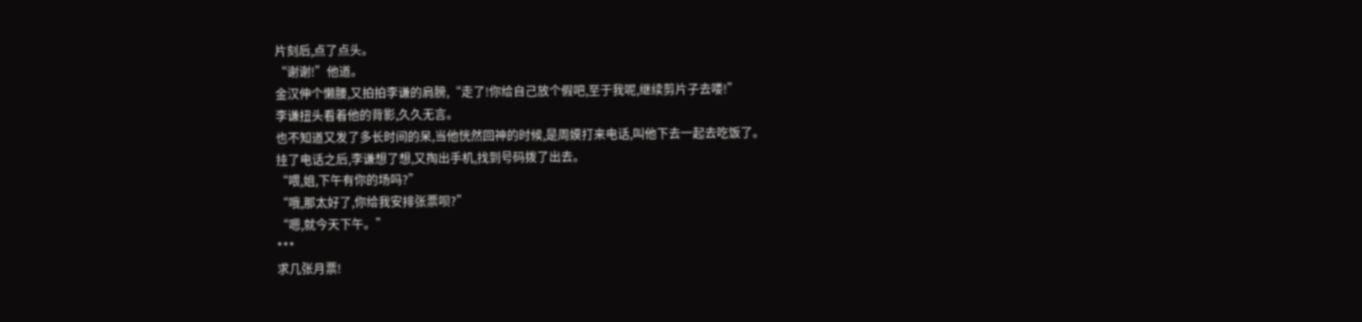片刻后,点了点头。
“谢谢!”他道。
金汉伸个懒腰,又拍拍李谦的肩膀,“走了!你给自己放个假吧,至于我呢,继续剪片子去喽!”
李谦扭头看着他的背影,久久无言。
也不知道又发了多长时间的呆,当他恍然回神的时候,是周嫫打来电话,叫他下去一起去吃饭了。
挂了电话之后,李谦想了想,又掏出手机,找到号码拨了出去。
“喂,姐,下午有你的场吗?”
“哦,那太好了,你给我安排张票呗?”
“嗯,就今天下午。”
***
求几张月票!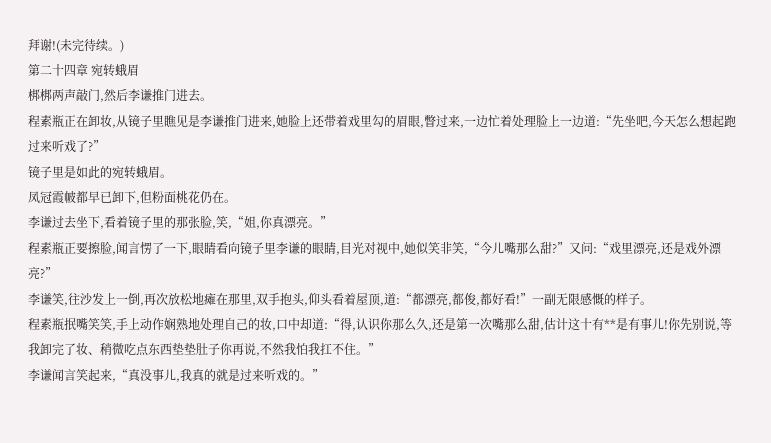拜谢!(未完待续。)
第二十四章 宛转蛾眉
梆梆两声敲门,然后李谦推门进去。
程素瓶正在卸妆,从镜子里瞧见是李谦推门进来,她脸上还带着戏里勾的眉眼,瞥过来,一边忙着处理脸上一边道:“先坐吧,今天怎么想起跑过来听戏了?”
镜子里是如此的宛转蛾眉。
凤冠霞帔都早已卸下,但粉面桃花仍在。
李谦过去坐下,看着镜子里的那张脸,笑,“姐,你真漂亮。”
程素瓶正要擦脸,闻言愣了一下,眼睛看向镜子里李谦的眼睛,目光对视中,她似笑非笑,“今儿嘴那么甜?”又问:“戏里漂亮,还是戏外漂亮?”
李谦笑,往沙发上一倒,再次放松地瘫在那里,双手抱头,仰头看着屋顶,道:“都漂亮,都俊,都好看!”一副无限感慨的样子。
程素瓶抿嘴笑笑,手上动作娴熟地处理自己的妆,口中却道:“得,认识你那么久,还是第一次嘴那么甜,估计这十有**是有事儿!你先别说,等我卸完了妆、稍微吃点东西垫垫肚子你再说,不然我怕我扛不住。”
李谦闻言笑起来,“真没事儿,我真的就是过来听戏的。”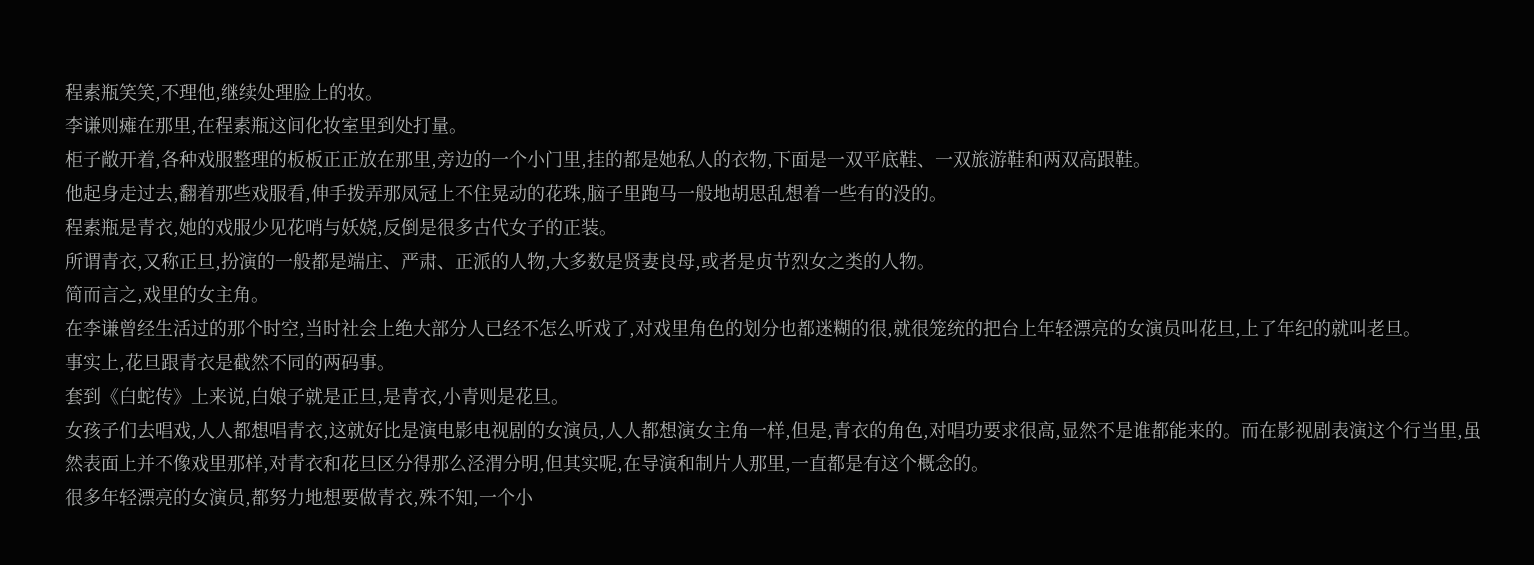程素瓶笑笑,不理他,继续处理脸上的妆。
李谦则瘫在那里,在程素瓶这间化妆室里到处打量。
柜子敞开着,各种戏服整理的板板正正放在那里,旁边的一个小门里,挂的都是她私人的衣物,下面是一双平底鞋、一双旅游鞋和两双高跟鞋。
他起身走过去,翻着那些戏服看,伸手拨弄那凤冠上不住晃动的花珠,脑子里跑马一般地胡思乱想着一些有的没的。
程素瓶是青衣,她的戏服少见花哨与妖娆,反倒是很多古代女子的正装。
所谓青衣,又称正旦,扮演的一般都是端庄、严肃、正派的人物,大多数是贤妻良母,或者是贞节烈女之类的人物。
简而言之,戏里的女主角。
在李谦曾经生活过的那个时空,当时社会上绝大部分人已经不怎么听戏了,对戏里角色的划分也都迷糊的很,就很笼统的把台上年轻漂亮的女演员叫花旦,上了年纪的就叫老旦。
事实上,花旦跟青衣是截然不同的两码事。
套到《白蛇传》上来说,白娘子就是正旦,是青衣,小青则是花旦。
女孩子们去唱戏,人人都想唱青衣,这就好比是演电影电视剧的女演员,人人都想演女主角一样,但是,青衣的角色,对唱功要求很高,显然不是谁都能来的。而在影视剧表演这个行当里,虽然表面上并不像戏里那样,对青衣和花旦区分得那么泾渭分明,但其实呢,在导演和制片人那里,一直都是有这个概念的。
很多年轻漂亮的女演员,都努力地想要做青衣,殊不知,一个小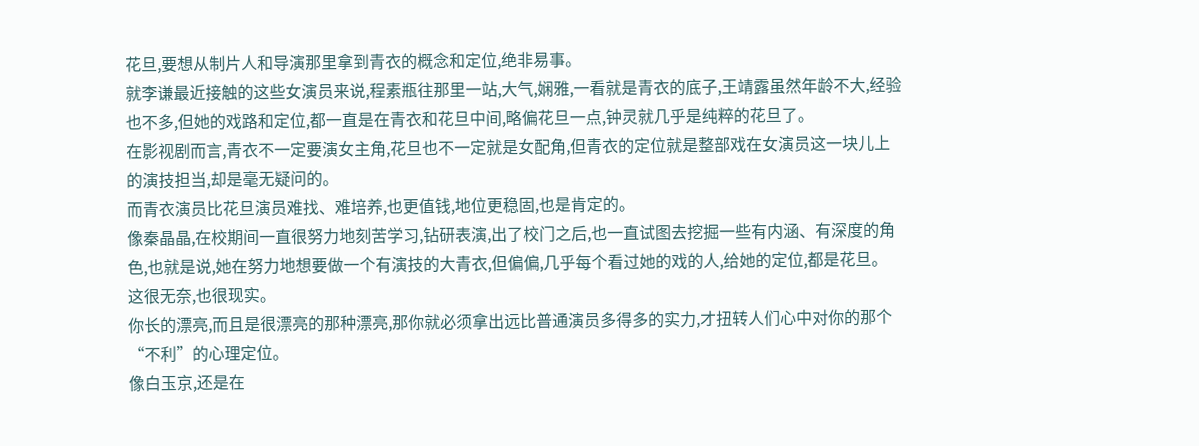花旦,要想从制片人和导演那里拿到青衣的概念和定位,绝非易事。
就李谦最近接触的这些女演员来说,程素瓶往那里一站,大气,娴雅,一看就是青衣的底子,王靖露虽然年龄不大,经验也不多,但她的戏路和定位,都一直是在青衣和花旦中间,略偏花旦一点,钟灵就几乎是纯粹的花旦了。
在影视剧而言,青衣不一定要演女主角,花旦也不一定就是女配角,但青衣的定位就是整部戏在女演员这一块儿上的演技担当,却是毫无疑问的。
而青衣演员比花旦演员难找、难培养,也更值钱,地位更稳固,也是肯定的。
像秦晶晶,在校期间一直很努力地刻苦学习,钻研表演,出了校门之后,也一直试图去挖掘一些有内涵、有深度的角色,也就是说,她在努力地想要做一个有演技的大青衣,但偏偏,几乎每个看过她的戏的人,给她的定位,都是花旦。
这很无奈,也很现实。
你长的漂亮,而且是很漂亮的那种漂亮,那你就必须拿出远比普通演员多得多的实力,才扭转人们心中对你的那个“不利”的心理定位。
像白玉京,还是在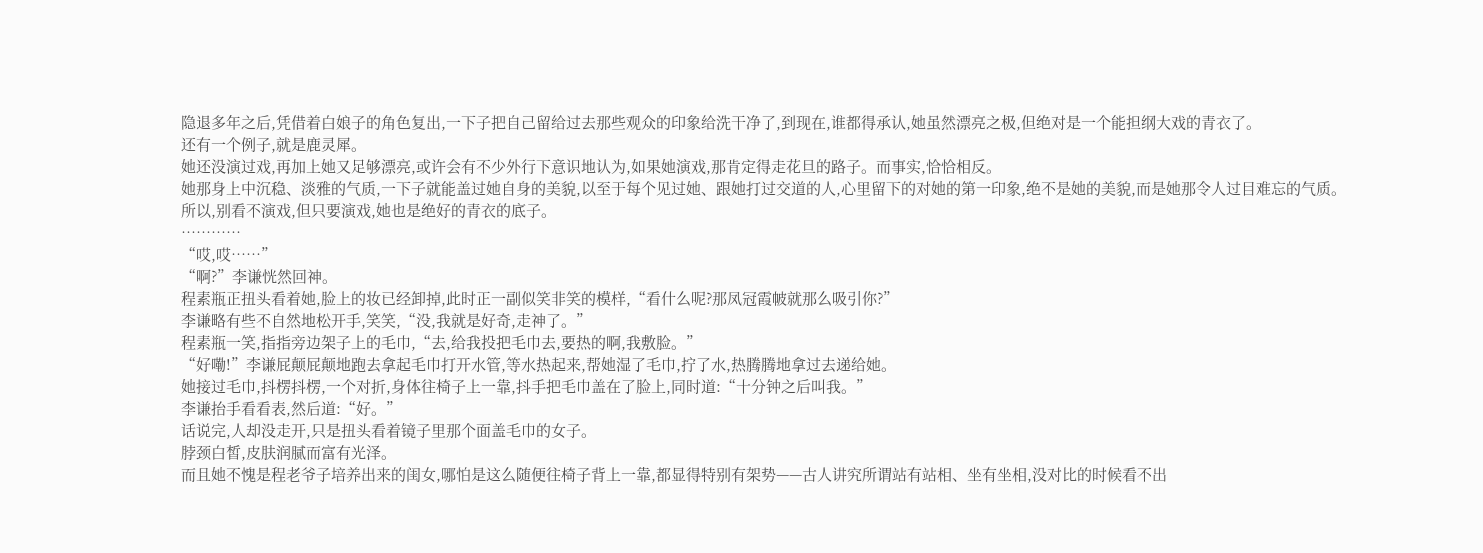隐退多年之后,凭借着白娘子的角色复出,一下子把自己留给过去那些观众的印象给洗干净了,到现在,谁都得承认,她虽然漂亮之极,但绝对是一个能担纲大戏的青衣了。
还有一个例子,就是鹿灵犀。
她还没演过戏,再加上她又足够漂亮,或许会有不少外行下意识地认为,如果她演戏,那肯定得走花旦的路子。而事实,恰恰相反。
她那身上中沉稳、淡雅的气质,一下子就能盖过她自身的美貌,以至于每个见过她、跟她打过交道的人,心里留下的对她的第一印象,绝不是她的美貌,而是她那令人过目难忘的气质。
所以,别看不演戏,但只要演戏,她也是绝好的青衣的底子。
…………
“哎,哎……”
“啊?”李谦恍然回神。
程素瓶正扭头看着她,脸上的妆已经卸掉,此时正一副似笑非笑的模样,“看什么呢?那凤冠霞帔就那么吸引你?”
李谦略有些不自然地松开手,笑笑,“没,我就是好奇,走神了。”
程素瓶一笑,指指旁边架子上的毛巾,“去,给我投把毛巾去,要热的啊,我敷脸。”
“好嘞!”李谦屁颠屁颠地跑去拿起毛巾打开水管,等水热起来,帮她湿了毛巾,拧了水,热腾腾地拿过去递给她。
她接过毛巾,抖楞抖楞,一个对折,身体往椅子上一靠,抖手把毛巾盖在了脸上,同时道:“十分钟之后叫我。”
李谦抬手看看表,然后道:“好。”
话说完,人却没走开,只是扭头看着镜子里那个面盖毛巾的女子。
脖颈白皙,皮肤润腻而富有光泽。
而且她不愧是程老爷子培养出来的闺女,哪怕是这么随便往椅子背上一靠,都显得特别有架势——古人讲究所谓站有站相、坐有坐相,没对比的时候看不出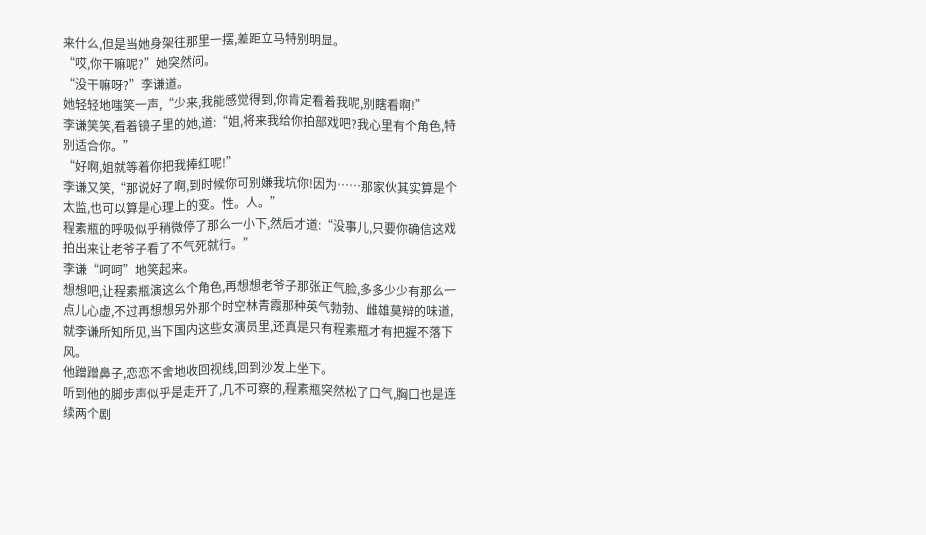来什么,但是当她身架往那里一摆,差距立马特别明显。
“哎,你干嘛呢?”她突然问。
“没干嘛呀?”李谦道。
她轻轻地嗤笑一声,“少来,我能感觉得到,你肯定看着我呢,别瞎看啊!”
李谦笑笑,看着镜子里的她,道:“姐,将来我给你拍部戏吧?我心里有个角色,特别适合你。”
“好啊,姐就等着你把我捧红呢!”
李谦又笑,“那说好了啊,到时候你可别嫌我坑你!因为……那家伙其实算是个太监,也可以算是心理上的变。性。人。”
程素瓶的呼吸似乎稍微停了那么一小下,然后才道:“没事儿,只要你确信这戏拍出来让老爷子看了不气死就行。”
李谦“呵呵”地笑起来。
想想吧,让程素瓶演这么个角色,再想想老爷子那张正气脸,多多少少有那么一点儿心虚,不过再想想另外那个时空林青霞那种英气勃勃、雌雄莫辩的味道,就李谦所知所见,当下国内这些女演员里,还真是只有程素瓶才有把握不落下风。
他蹭蹭鼻子,恋恋不舍地收回视线,回到沙发上坐下。
听到他的脚步声似乎是走开了,几不可察的,程素瓶突然松了口气,胸口也是连续两个剧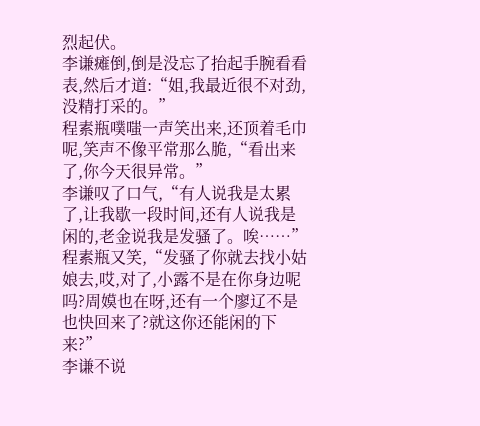烈起伏。
李谦瘫倒,倒是没忘了抬起手腕看看表,然后才道:“姐,我最近很不对劲,没精打采的。”
程素瓶噗嗤一声笑出来,还顶着毛巾呢,笑声不像平常那么脆,“看出来了,你今天很异常。”
李谦叹了口气,“有人说我是太累了,让我歇一段时间,还有人说我是闲的,老金说我是发骚了。唉……”
程素瓶又笑,“发骚了你就去找小姑娘去,哎,对了,小露不是在你身边呢吗?周嫫也在呀,还有一个廖辽不是也快回来了?就这你还能闲的下来?”
李谦不说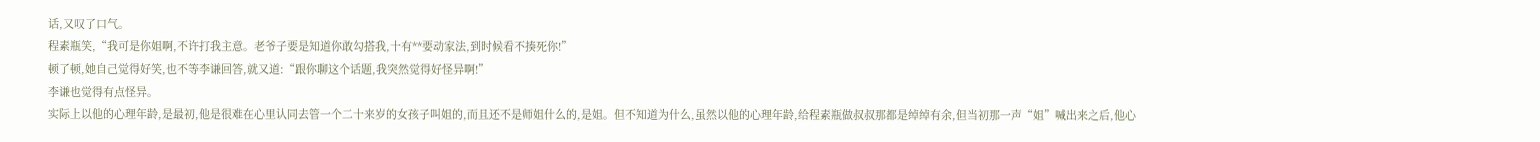话,又叹了口气。
程素瓶笑,“我可是你姐啊,不许打我主意。老爷子要是知道你敢勾搭我,十有**要动家法,到时候看不揍死你!”
顿了顿,她自己觉得好笑,也不等李谦回答,就又道:“跟你聊这个话题,我突然觉得好怪异啊!”
李谦也觉得有点怪异。
实际上以他的心理年龄,是最初,他是很难在心里认同去管一个二十来岁的女孩子叫姐的,而且还不是师姐什么的,是姐。但不知道为什么,虽然以他的心理年龄,给程素瓶做叔叔那都是绰绰有余,但当初那一声“姐”喊出来之后,他心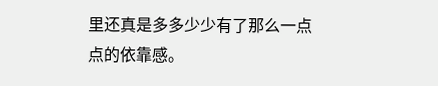里还真是多多少少有了那么一点点的依靠感。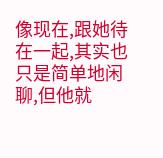像现在,跟她待在一起,其实也只是简单地闲聊,但他就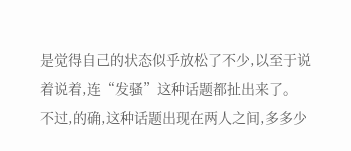是觉得自己的状态似乎放松了不少,以至于说着说着,连“发骚”这种话题都扯出来了。
不过,的确,这种话题出现在两人之间,多多少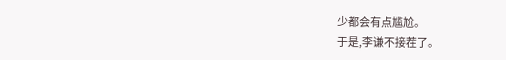少都会有点尴尬。
于是,李谦不接茬了。